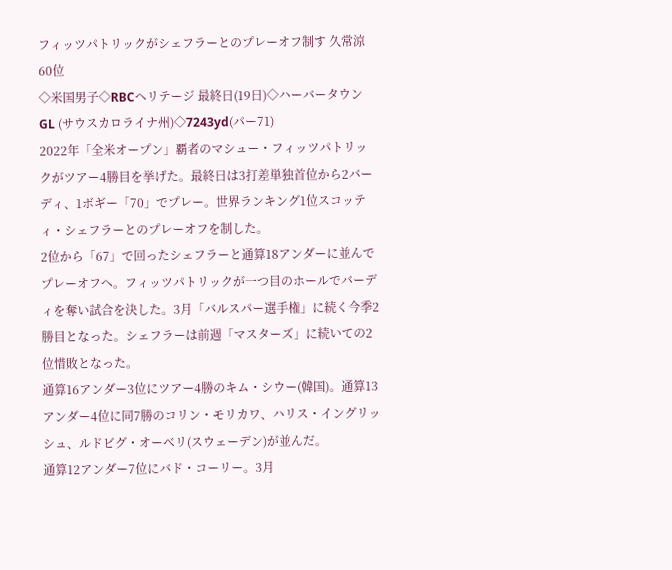フィッツパトリックがシェフラーとのプレーオフ制す 久常涼60位
◇米国男子◇RBCヘリテージ 最終日(19日)◇ハーバータウンGL (サウスカロライナ州)◇7243yd(パー71)
2022年「全米オープン」覇者のマシュー・フィッツパトリックがツアー4勝目を挙げた。最終日は3打差単独首位から2バーディ、1ボギー「70」でプレー。世界ランキング1位スコッティ・シェフラーとのプレーオフを制した。
2位から「67」で回ったシェフラーと通算18アンダーに並んでプレーオフへ。フィッツパトリックが一つ目のホールでバーディを奪い試合を決した。3月「バルスパー選手権」に続く今季2勝目となった。シェフラーは前週「マスターズ」に続いての2位惜敗となった。
通算16アンダー3位にツアー4勝のキム・シウー(韓国)。通算13アンダー4位に同7勝のコリン・モリカワ、ハリス・イングリッシュ、ルドビグ・オーベリ(スウェーデン)が並んだ。
通算12アンダー7位にバド・コーリー。3月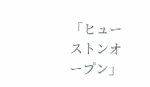「ヒューストンオープン」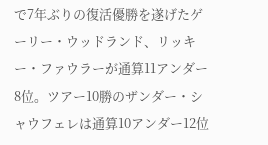で7年ぶりの復活優勝を遂げたゲーリー・ウッドランド、リッキー・ファウラーが通算11アンダー8位。ツアー10勝のザンダー・シャウフェレは通算10アンダー12位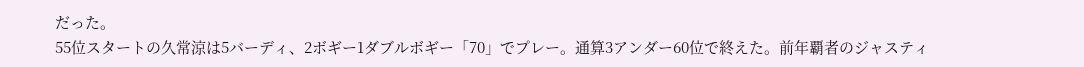だった。
55位スタートの久常涼は5バーディ、2ボギー1ダブルボギー「70」でプレー。通算3アンダー60位で終えた。前年覇者のジャスティ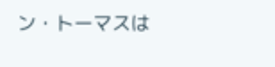ン・トーマスは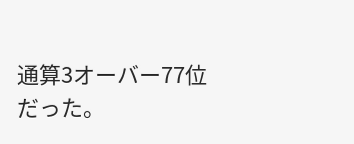通算3オーバー77位だった。